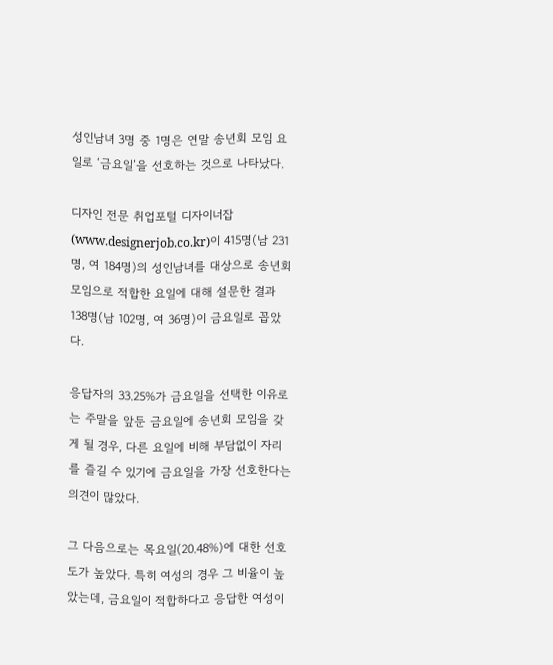성인남녀 3명 중 1명은 연말 송년회 모임 요일로 ‘금요일’을 선호하는 것으로 나타났다.

디자인 전문 취업포털 디자이너잡(www.designerjob.co.kr)이 415명(남 231명, 여 184명)의 성인남녀를 대상으로 송년회 모임으로 적합한 요일에 대해 설문한 결과 138명(남 102명, 여 36명)이 금요일로 꼽았다.

응답자의 33.25%가 금요일을 선택한 이유로는 주말을 앞둔 금요일에 송년회 모임을 갖게 될 경우, 다른 요일에 비해 부담없이 자리를 즐길 수 있기에 금요일을 가장 선호한다는 의견이 많았다.

그 다음으로는 목요일(20.48%)에 대한 선호도가 높았다. 특히 여성의 경우 그 비율이 높았는데, 금요일이 적합하다고 응답한 여성이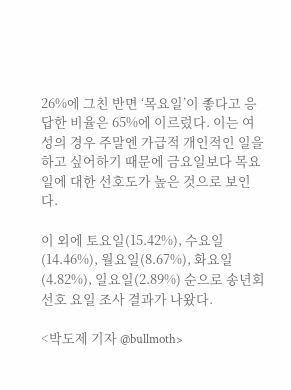26%에 그친 반면 ‘목요일’이 좋다고 응답한 비율은 65%에 이르렀다. 이는 여성의 경우 주말엔 가급적 개인적인 일을 하고 싶어하기 때문에 금요일보다 목요일에 대한 선호도가 높은 것으로 보인다.

이 외에 토요일(15.42%), 수요일(14.46%), 월요일(8.67%), 화요일(4.82%), 일요일(2.89%) 순으로 송년회 선호 요일 조사 결과가 나왔다.

<박도제 기자 @bullmoth>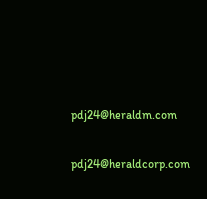pdj24@heraldm.com


pdj24@heraldcorp.com